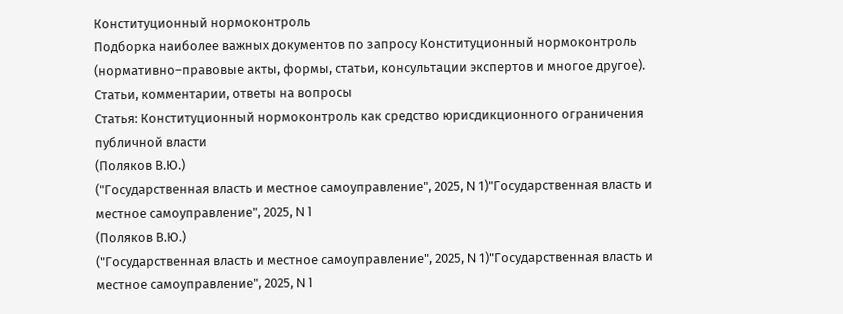Конституционный нормоконтроль
Подборка наиболее важных документов по запросу Конституционный нормоконтроль (нормативно–правовые акты, формы, статьи, консультации экспертов и многое другое).
Статьи, комментарии, ответы на вопросы
Статья: Конституционный нормоконтроль как средство юрисдикционного ограничения публичной власти
(Поляков В.Ю.)
("Государственная власть и местное самоуправление", 2025, N 1)"Государственная власть и местное самоуправление", 2025, N 1
(Поляков В.Ю.)
("Государственная власть и местное самоуправление", 2025, N 1)"Государственная власть и местное самоуправление", 2025, N 1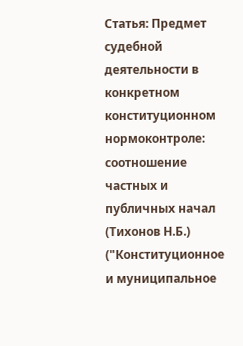Статья: Предмет судебной деятельности в конкретном конституционном нормоконтроле: соотношение частных и публичных начал
(Тихонов Н.Б.)
("Конституционное и муниципальное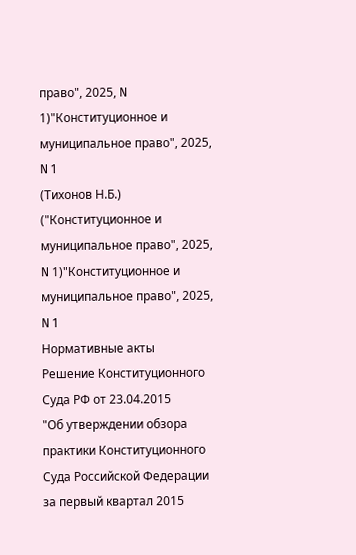право", 2025, N 1)"Конституционное и муниципальное право", 2025, N 1
(Тихонов Н.Б.)
("Конституционное и муниципальное право", 2025, N 1)"Конституционное и муниципальное право", 2025, N 1
Нормативные акты
Решение Конституционного Суда РФ от 23.04.2015
"Об утверждении обзора практики Конституционного Суда Российской Федерации за первый квартал 2015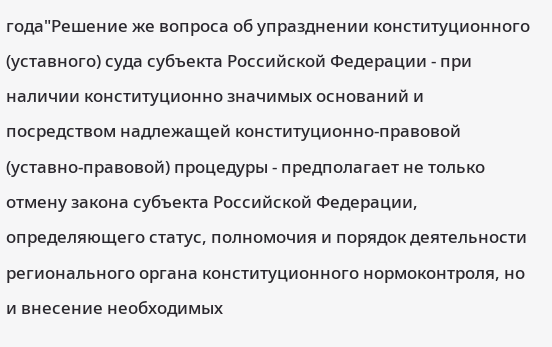года"Решение же вопроса об упразднении конституционного (уставного) суда субъекта Российской Федерации - при наличии конституционно значимых оснований и посредством надлежащей конституционно-правовой (уставно-правовой) процедуры - предполагает не только отмену закона субъекта Российской Федерации, определяющего статус, полномочия и порядок деятельности регионального органа конституционного нормоконтроля, но и внесение необходимых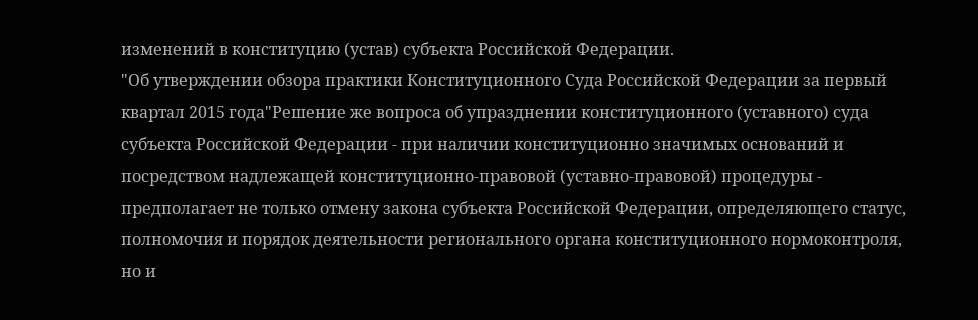изменений в конституцию (устав) субъекта Российской Федерации.
"Об утверждении обзора практики Конституционного Суда Российской Федерации за первый квартал 2015 года"Решение же вопроса об упразднении конституционного (уставного) суда субъекта Российской Федерации - при наличии конституционно значимых оснований и посредством надлежащей конституционно-правовой (уставно-правовой) процедуры - предполагает не только отмену закона субъекта Российской Федерации, определяющего статус, полномочия и порядок деятельности регионального органа конституционного нормоконтроля, но и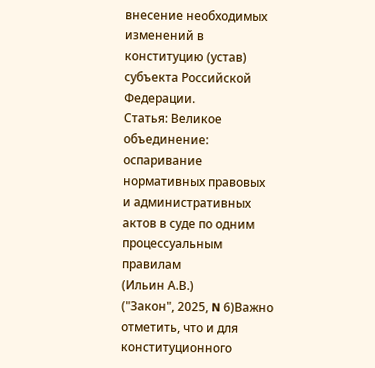внесение необходимых изменений в конституцию (устав) субъекта Российской Федерации.
Статья: Великое объединение: оспаривание нормативных правовых и административных актов в суде по одним процессуальным правилам
(Ильин А.В.)
("Закон", 2025, N 6)Важно отметить, что и для конституционного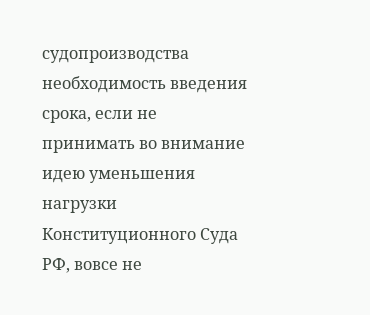судопроизводства необходимость введения срока, если не принимать во внимание идею уменьшения нагрузки Конституционного Суда РФ, вовсе не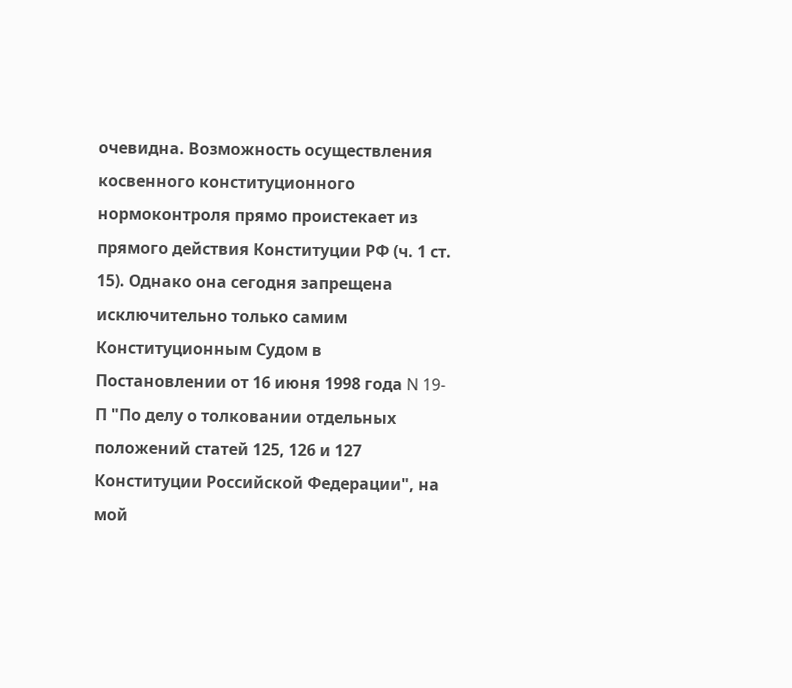очевидна. Возможность осуществления косвенного конституционного нормоконтроля прямо проистекает из прямого действия Конституции РФ (ч. 1 ст. 15). Однако она сегодня запрещена исключительно только самим Конституционным Судом в Постановлении от 16 июня 1998 года N 19-П "По делу о толковании отдельных положений статей 125, 126 и 127 Конституции Российской Федерации", на мой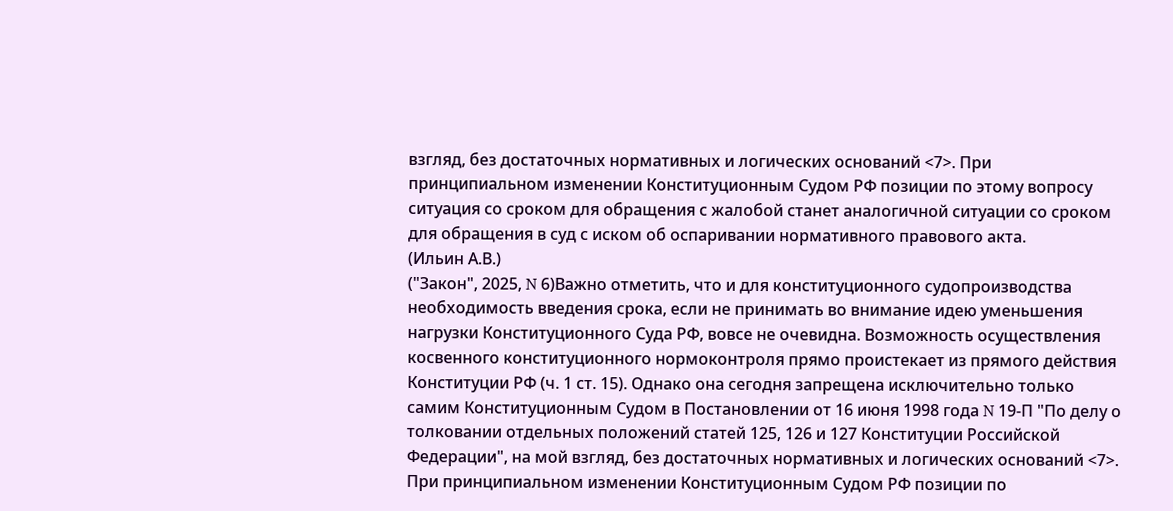взгляд, без достаточных нормативных и логических оснований <7>. При принципиальном изменении Конституционным Судом РФ позиции по этому вопросу ситуация со сроком для обращения с жалобой станет аналогичной ситуации со сроком для обращения в суд с иском об оспаривании нормативного правового акта.
(Ильин А.В.)
("Закон", 2025, N 6)Важно отметить, что и для конституционного судопроизводства необходимость введения срока, если не принимать во внимание идею уменьшения нагрузки Конституционного Суда РФ, вовсе не очевидна. Возможность осуществления косвенного конституционного нормоконтроля прямо проистекает из прямого действия Конституции РФ (ч. 1 ст. 15). Однако она сегодня запрещена исключительно только самим Конституционным Судом в Постановлении от 16 июня 1998 года N 19-П "По делу о толковании отдельных положений статей 125, 126 и 127 Конституции Российской Федерации", на мой взгляд, без достаточных нормативных и логических оснований <7>. При принципиальном изменении Конституционным Судом РФ позиции по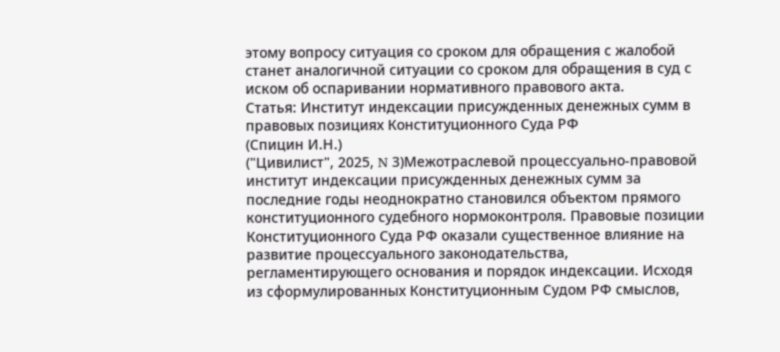этому вопросу ситуация со сроком для обращения с жалобой станет аналогичной ситуации со сроком для обращения в суд с иском об оспаривании нормативного правового акта.
Статья: Институт индексации присужденных денежных сумм в правовых позициях Конституционного Суда РФ
(Спицин И.Н.)
("Цивилист", 2025, N 3)Межотраслевой процессуально-правовой институт индексации присужденных денежных сумм за последние годы неоднократно становился объектом прямого конституционного судебного нормоконтроля. Правовые позиции Конституционного Суда РФ оказали существенное влияние на развитие процессуального законодательства, регламентирующего основания и порядок индексации. Исходя из сформулированных Конституционным Судом РФ смыслов,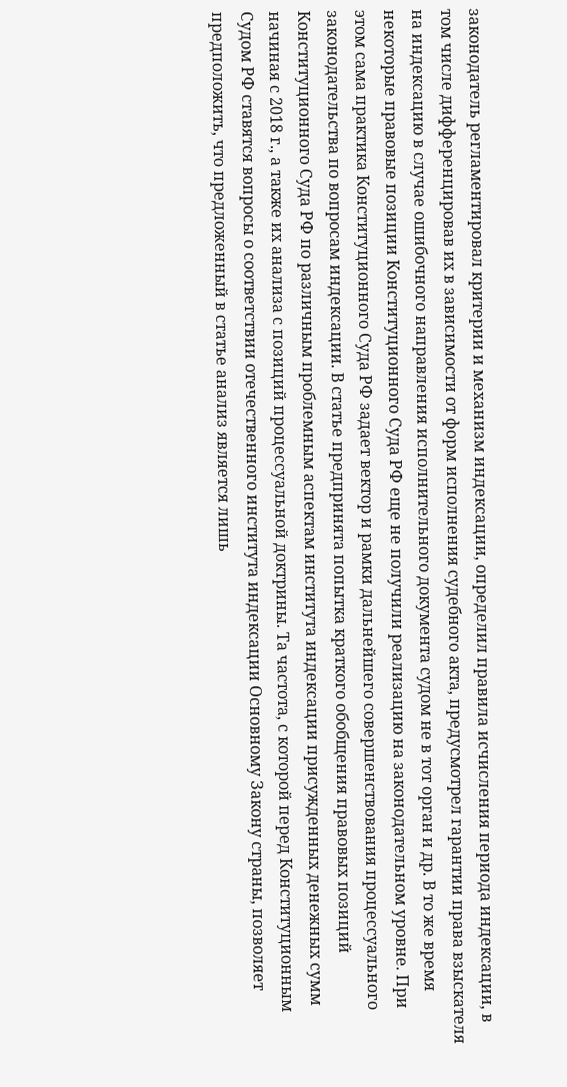законодатель регламентировал критерии и механизм индексации, определил правила исчисления периода индексации, в том числе дифференцировав их в зависимости от форм исполнения судебного акта, предусмотрел гарантии права взыскателя на индексацию в случае ошибочного направления исполнительного документа судом не в тот орган и др. В то же время некоторые правовые позиции Конституционного Суда РФ еще не получили реализацию на законодательном уровне. При этом сама практика Конституционного Суда РФ задает вектор и рамки дальнейшего совершенствования процессуального законодательства по вопросам индексации. В статье предпринята попытка краткого обобщения правовых позиций Конституционного Суда РФ по различным проблемным аспектам института индексации присужденных денежных сумм начиная с 2018 г., а также их анализа с позиций процессуальной доктрины. Та частота, с которой перед Конституционным Судом РФ ставятся вопросы о соответствии отечественного института индексации Основному Закону страны, позволяет предположить, что предложенный в статье анализ является лишь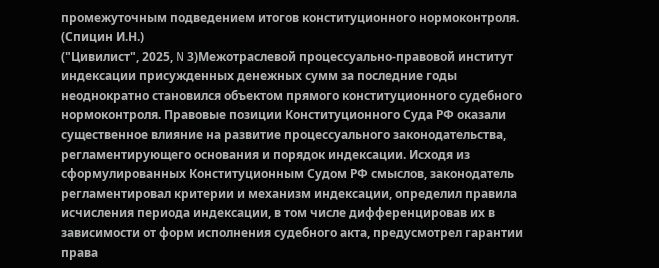промежуточным подведением итогов конституционного нормоконтроля.
(Спицин И.Н.)
("Цивилист", 2025, N 3)Межотраслевой процессуально-правовой институт индексации присужденных денежных сумм за последние годы неоднократно становился объектом прямого конституционного судебного нормоконтроля. Правовые позиции Конституционного Суда РФ оказали существенное влияние на развитие процессуального законодательства, регламентирующего основания и порядок индексации. Исходя из сформулированных Конституционным Судом РФ смыслов, законодатель регламентировал критерии и механизм индексации, определил правила исчисления периода индексации, в том числе дифференцировав их в зависимости от форм исполнения судебного акта, предусмотрел гарантии права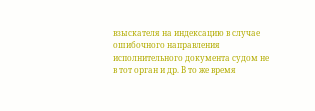взыскателя на индексацию в случае ошибочного направления исполнительного документа судом не в тот орган и др. В то же время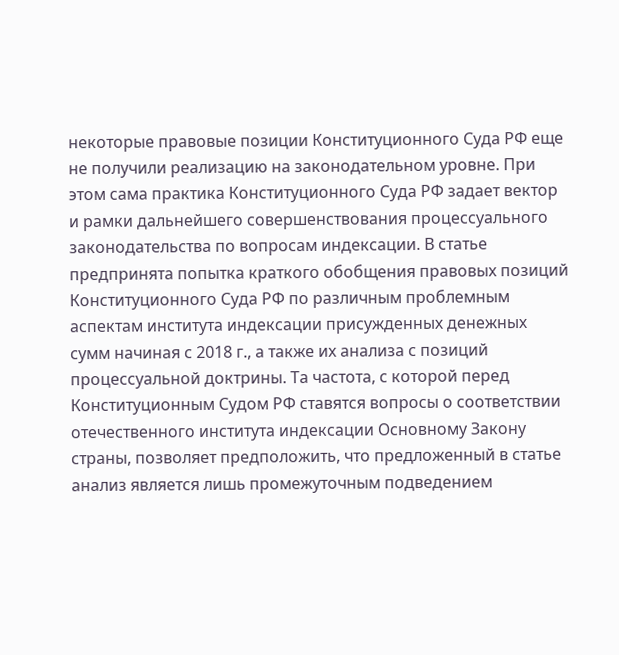некоторые правовые позиции Конституционного Суда РФ еще не получили реализацию на законодательном уровне. При этом сама практика Конституционного Суда РФ задает вектор и рамки дальнейшего совершенствования процессуального законодательства по вопросам индексации. В статье предпринята попытка краткого обобщения правовых позиций Конституционного Суда РФ по различным проблемным аспектам института индексации присужденных денежных сумм начиная с 2018 г., а также их анализа с позиций процессуальной доктрины. Та частота, с которой перед Конституционным Судом РФ ставятся вопросы о соответствии отечественного института индексации Основному Закону страны, позволяет предположить, что предложенный в статье анализ является лишь промежуточным подведением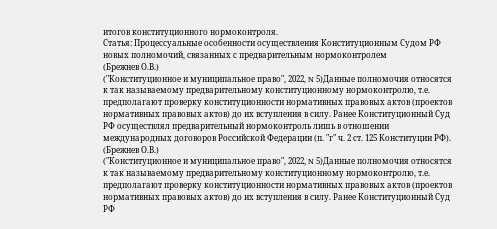итогов конституционного нормоконтроля.
Статья: Процессуальные особенности осуществления Конституционным Судом РФ новых полномочий, связанных с предварительным нормоконтролем
(Брежнев О.В.)
("Конституционное и муниципальное право", 2022, N 5)Данные полномочия относятся к так называемому предварительному конституционному нормоконтролю, т.е. предполагают проверку конституционности нормативных правовых актов (проектов нормативных правовых актов) до их вступления в силу. Ранее Конституционный Суд РФ осуществлял предварительный нормоконтроль лишь в отношении международных договоров Российской Федерации (п. "г" ч. 2 ст. 125 Конституции РФ).
(Брежнев О.В.)
("Конституционное и муниципальное право", 2022, N 5)Данные полномочия относятся к так называемому предварительному конституционному нормоконтролю, т.е. предполагают проверку конституционности нормативных правовых актов (проектов нормативных правовых актов) до их вступления в силу. Ранее Конституционный Суд РФ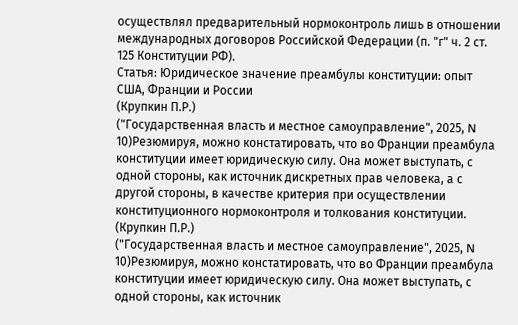осуществлял предварительный нормоконтроль лишь в отношении международных договоров Российской Федерации (п. "г" ч. 2 ст. 125 Конституции РФ).
Статья: Юридическое значение преамбулы конституции: опыт США, Франции и России
(Крупкин П.Р.)
("Государственная власть и местное самоуправление", 2025, N 10)Резюмируя, можно констатировать, что во Франции преамбула конституции имеет юридическую силу. Она может выступать, с одной стороны, как источник дискретных прав человека, а с другой стороны, в качестве критерия при осуществлении конституционного нормоконтроля и толкования конституции.
(Крупкин П.Р.)
("Государственная власть и местное самоуправление", 2025, N 10)Резюмируя, можно констатировать, что во Франции преамбула конституции имеет юридическую силу. Она может выступать, с одной стороны, как источник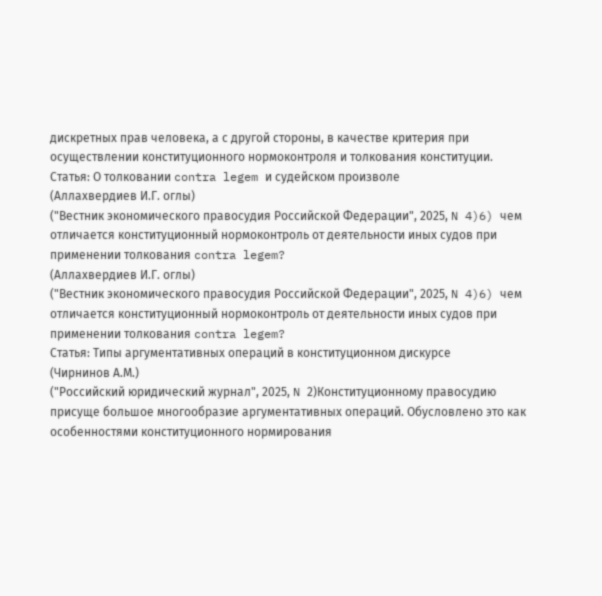дискретных прав человека, а с другой стороны, в качестве критерия при осуществлении конституционного нормоконтроля и толкования конституции.
Статья: О толковании contra legem и судейском произволе
(Аллахвердиев И.Г. оглы)
("Вестник экономического правосудия Российской Федерации", 2025, N 4)6) чем отличается конституционный нормоконтроль от деятельности иных судов при применении толкования contra legem?
(Аллахвердиев И.Г. оглы)
("Вестник экономического правосудия Российской Федерации", 2025, N 4)6) чем отличается конституционный нормоконтроль от деятельности иных судов при применении толкования contra legem?
Статья: Типы аргументативных операций в конституционном дискурсе
(Чирнинов А.М.)
("Российский юридический журнал", 2025, N 2)Конституционному правосудию присуще большое многообразие аргументативных операций. Обусловлено это как особенностями конституционного нормирования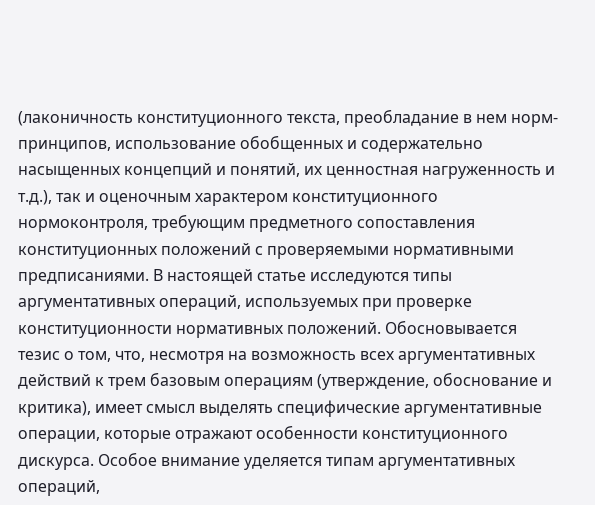(лаконичность конституционного текста, преобладание в нем норм-принципов, использование обобщенных и содержательно насыщенных концепций и понятий, их ценностная нагруженность и т.д.), так и оценочным характером конституционного нормоконтроля, требующим предметного сопоставления конституционных положений с проверяемыми нормативными предписаниями. В настоящей статье исследуются типы аргументативных операций, используемых при проверке конституционности нормативных положений. Обосновывается тезис о том, что, несмотря на возможность всех аргументативных действий к трем базовым операциям (утверждение, обоснование и критика), имеет смысл выделять специфические аргументативные операции, которые отражают особенности конституционного дискурса. Особое внимание уделяется типам аргументативных операций,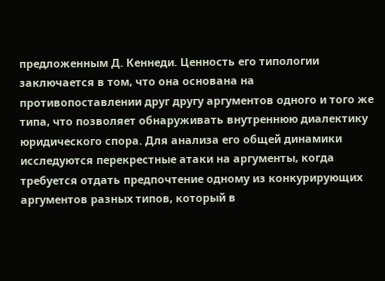предложенным Д. Кеннеди. Ценность его типологии заключается в том, что она основана на противопоставлении друг другу аргументов одного и того же типа, что позволяет обнаруживать внутреннюю диалектику юридического спора. Для анализа его общей динамики исследуются перекрестные атаки на аргументы, когда требуется отдать предпочтение одному из конкурирующих аргументов разных типов, который в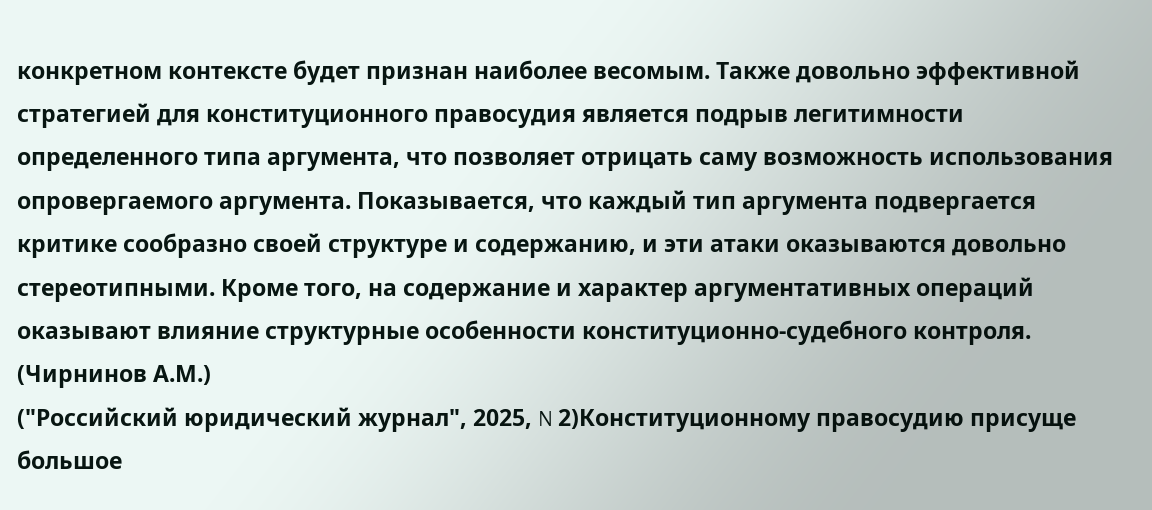конкретном контексте будет признан наиболее весомым. Также довольно эффективной стратегией для конституционного правосудия является подрыв легитимности определенного типа аргумента, что позволяет отрицать саму возможность использования опровергаемого аргумента. Показывается, что каждый тип аргумента подвергается критике сообразно своей структуре и содержанию, и эти атаки оказываются довольно стереотипными. Кроме того, на содержание и характер аргументативных операций оказывают влияние структурные особенности конституционно-судебного контроля.
(Чирнинов А.М.)
("Российский юридический журнал", 2025, N 2)Конституционному правосудию присуще большое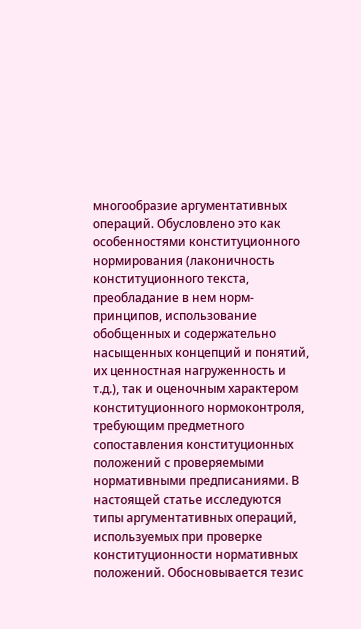многообразие аргументативных операций. Обусловлено это как особенностями конституционного нормирования (лаконичность конституционного текста, преобладание в нем норм-принципов, использование обобщенных и содержательно насыщенных концепций и понятий, их ценностная нагруженность и т.д.), так и оценочным характером конституционного нормоконтроля, требующим предметного сопоставления конституционных положений с проверяемыми нормативными предписаниями. В настоящей статье исследуются типы аргументативных операций, используемых при проверке конституционности нормативных положений. Обосновывается тезис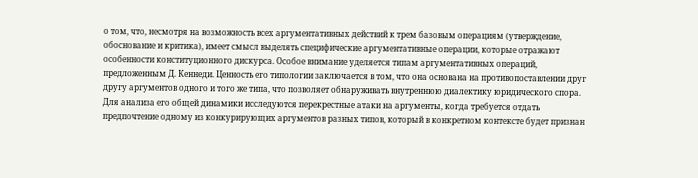о том, что, несмотря на возможность всех аргументативных действий к трем базовым операциям (утверждение, обоснование и критика), имеет смысл выделять специфические аргументативные операции, которые отражают особенности конституционного дискурса. Особое внимание уделяется типам аргументативных операций, предложенным Д. Кеннеди. Ценность его типологии заключается в том, что она основана на противопоставлении друг другу аргументов одного и того же типа, что позволяет обнаруживать внутреннюю диалектику юридического спора. Для анализа его общей динамики исследуются перекрестные атаки на аргументы, когда требуется отдать предпочтение одному из конкурирующих аргументов разных типов, который в конкретном контексте будет признан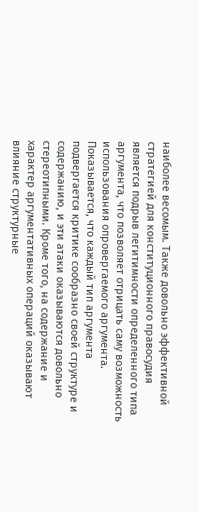наиболее весомым. Также довольно эффективной стратегией для конституционного правосудия является подрыв легитимности определенного типа аргумента, что позволяет отрицать саму возможность использования опровергаемого аргумента. Показывается, что каждый тип аргумента подвергается критике сообразно своей структуре и содержанию, и эти атаки оказываются довольно стереотипными. Кроме того, на содержание и характер аргументативных операций оказывают влияние структурные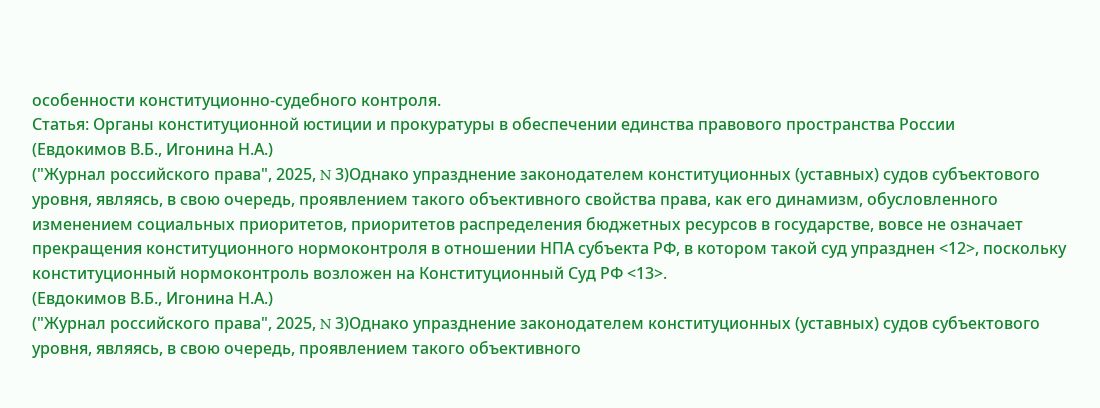особенности конституционно-судебного контроля.
Статья: Органы конституционной юстиции и прокуратуры в обеспечении единства правового пространства России
(Евдокимов В.Б., Игонина Н.А.)
("Журнал российского права", 2025, N 3)Однако упразднение законодателем конституционных (уставных) судов субъектового уровня, являясь, в свою очередь, проявлением такого объективного свойства права, как его динамизм, обусловленного изменением социальных приоритетов, приоритетов распределения бюджетных ресурсов в государстве, вовсе не означает прекращения конституционного нормоконтроля в отношении НПА субъекта РФ, в котором такой суд упразднен <12>, поскольку конституционный нормоконтроль возложен на Конституционный Суд РФ <13>.
(Евдокимов В.Б., Игонина Н.А.)
("Журнал российского права", 2025, N 3)Однако упразднение законодателем конституционных (уставных) судов субъектового уровня, являясь, в свою очередь, проявлением такого объективного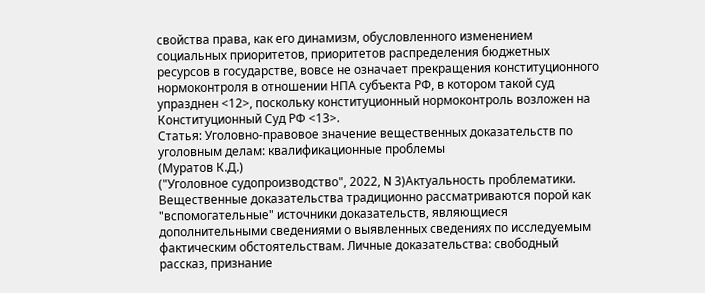свойства права, как его динамизм, обусловленного изменением социальных приоритетов, приоритетов распределения бюджетных ресурсов в государстве, вовсе не означает прекращения конституционного нормоконтроля в отношении НПА субъекта РФ, в котором такой суд упразднен <12>, поскольку конституционный нормоконтроль возложен на Конституционный Суд РФ <13>.
Статья: Уголовно-правовое значение вещественных доказательств по уголовным делам: квалификационные проблемы
(Муратов К.Д.)
("Уголовное судопроизводство", 2022, N 3)Актуальность проблематики. Вещественные доказательства традиционно рассматриваются порой как "вспомогательные" источники доказательств, являющиеся дополнительными сведениями о выявленных сведениях по исследуемым фактическим обстоятельствам. Личные доказательства: свободный рассказ, признание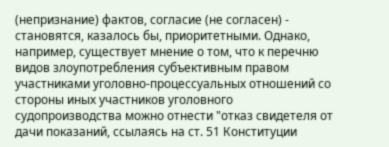(непризнание) фактов, согласие (не согласен) - становятся, казалось бы, приоритетными. Однако, например, существует мнение о том, что к перечню видов злоупотребления субъективным правом участниками уголовно-процессуальных отношений со стороны иных участников уголовного судопроизводства можно отнести "отказ свидетеля от дачи показаний, ссылаясь на ст. 51 Конституции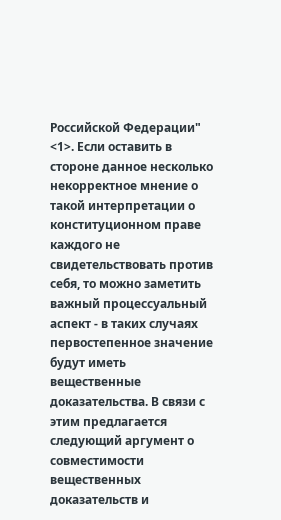Российской Федерации" <1>. Если оставить в стороне данное несколько некорректное мнение о такой интерпретации о конституционном праве каждого не свидетельствовать против себя, то можно заметить важный процессуальный аспект - в таких случаях первостепенное значение будут иметь вещественные доказательства. В связи с этим предлагается следующий аргумент о совместимости вещественных доказательств и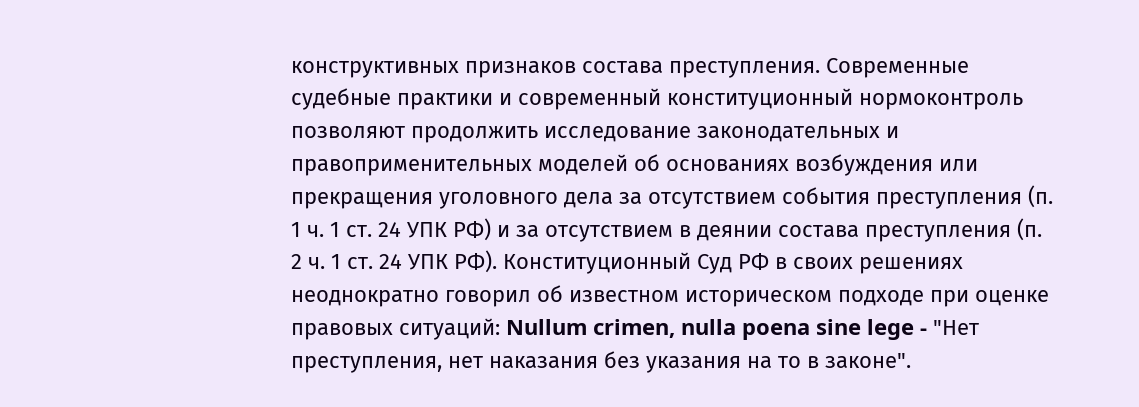конструктивных признаков состава преступления. Современные судебные практики и современный конституционный нормоконтроль позволяют продолжить исследование законодательных и правоприменительных моделей об основаниях возбуждения или прекращения уголовного дела за отсутствием события преступления (п. 1 ч. 1 ст. 24 УПК РФ) и за отсутствием в деянии состава преступления (п. 2 ч. 1 ст. 24 УПК РФ). Конституционный Суд РФ в своих решениях неоднократно говорил об известном историческом подходе при оценке правовых ситуаций: Nullum crimen, nulla poena sine lege - "Нет преступления, нет наказания без указания на то в законе".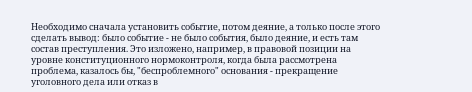Необходимо сначала установить событие, потом деяние, а только после этого сделать вывод: было событие - не было события, было деяние, и есть там состав преступления. Это изложено, например, в правовой позиции на уровне конституционного нормоконтроля, когда была рассмотрена проблема, казалось бы, "беспроблемного" основания - прекращение уголовного дела или отказ в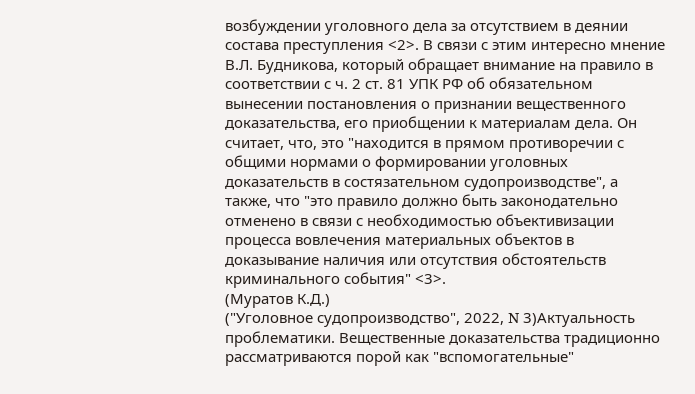возбуждении уголовного дела за отсутствием в деянии состава преступления <2>. В связи с этим интересно мнение В.Л. Будникова, который обращает внимание на правило в соответствии с ч. 2 ст. 81 УПК РФ об обязательном вынесении постановления о признании вещественного доказательства, его приобщении к материалам дела. Он считает, что, это "находится в прямом противоречии с общими нормами о формировании уголовных доказательств в состязательном судопроизводстве", а также, что "это правило должно быть законодательно отменено в связи с необходимостью объективизации процесса вовлечения материальных объектов в доказывание наличия или отсутствия обстоятельств криминального события" <3>.
(Муратов К.Д.)
("Уголовное судопроизводство", 2022, N 3)Актуальность проблематики. Вещественные доказательства традиционно рассматриваются порой как "вспомогательные"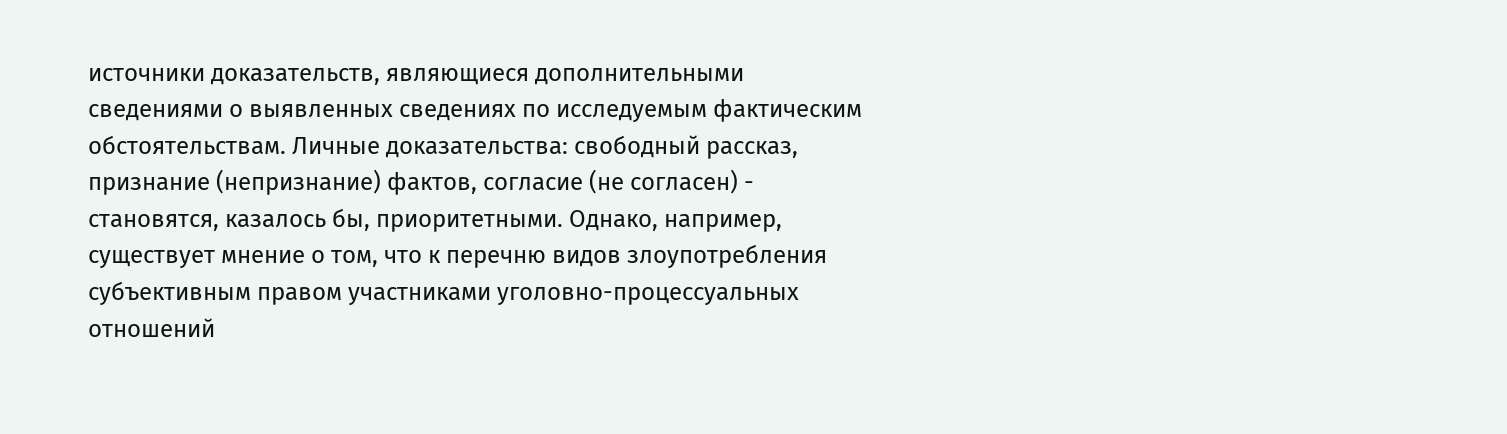источники доказательств, являющиеся дополнительными сведениями о выявленных сведениях по исследуемым фактическим обстоятельствам. Личные доказательства: свободный рассказ, признание (непризнание) фактов, согласие (не согласен) - становятся, казалось бы, приоритетными. Однако, например, существует мнение о том, что к перечню видов злоупотребления субъективным правом участниками уголовно-процессуальных отношений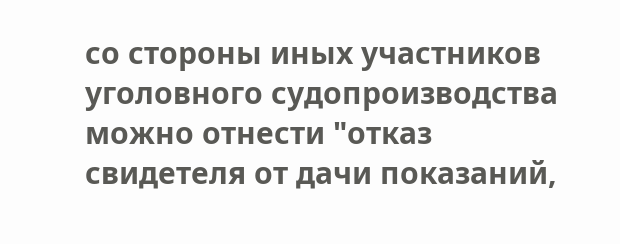со стороны иных участников уголовного судопроизводства можно отнести "отказ свидетеля от дачи показаний,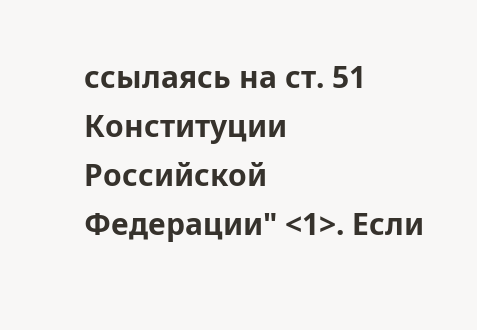ссылаясь на ст. 51 Конституции Российской Федерации" <1>. Если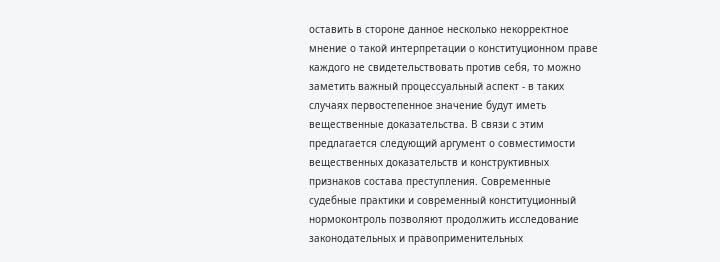оставить в стороне данное несколько некорректное мнение о такой интерпретации о конституционном праве каждого не свидетельствовать против себя, то можно заметить важный процессуальный аспект - в таких случаях первостепенное значение будут иметь вещественные доказательства. В связи с этим предлагается следующий аргумент о совместимости вещественных доказательств и конструктивных признаков состава преступления. Современные судебные практики и современный конституционный нормоконтроль позволяют продолжить исследование законодательных и правоприменительных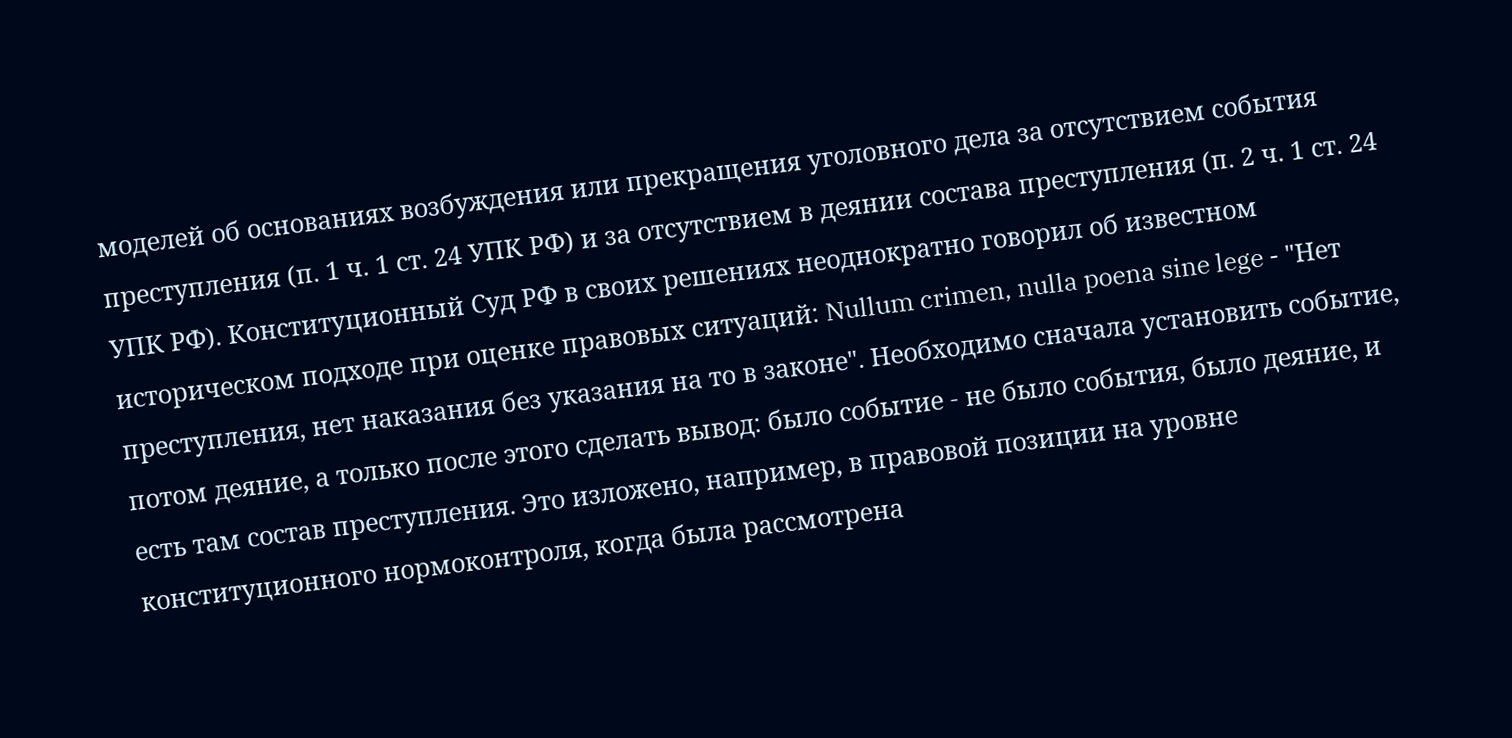моделей об основаниях возбуждения или прекращения уголовного дела за отсутствием события преступления (п. 1 ч. 1 ст. 24 УПК РФ) и за отсутствием в деянии состава преступления (п. 2 ч. 1 ст. 24 УПК РФ). Конституционный Суд РФ в своих решениях неоднократно говорил об известном историческом подходе при оценке правовых ситуаций: Nullum crimen, nulla poena sine lege - "Нет преступления, нет наказания без указания на то в законе". Необходимо сначала установить событие, потом деяние, а только после этого сделать вывод: было событие - не было события, было деяние, и есть там состав преступления. Это изложено, например, в правовой позиции на уровне конституционного нормоконтроля, когда была рассмотрена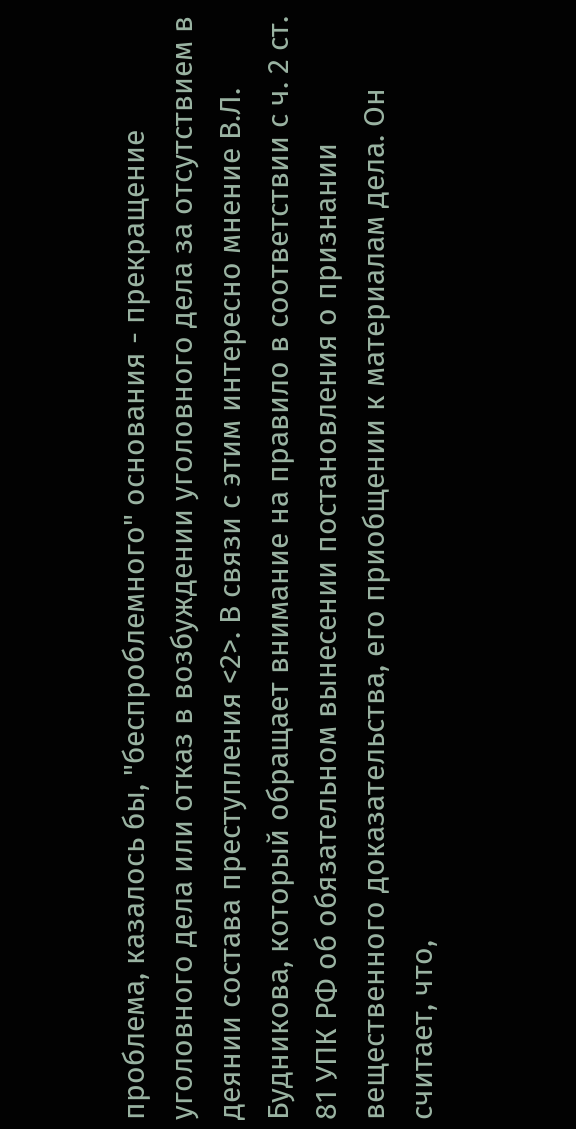проблема, казалось бы, "беспроблемного" основания - прекращение уголовного дела или отказ в возбуждении уголовного дела за отсутствием в деянии состава преступления <2>. В связи с этим интересно мнение В.Л. Будникова, который обращает внимание на правило в соответствии с ч. 2 ст. 81 УПК РФ об обязательном вынесении постановления о признании вещественного доказательства, его приобщении к материалам дела. Он считает, что,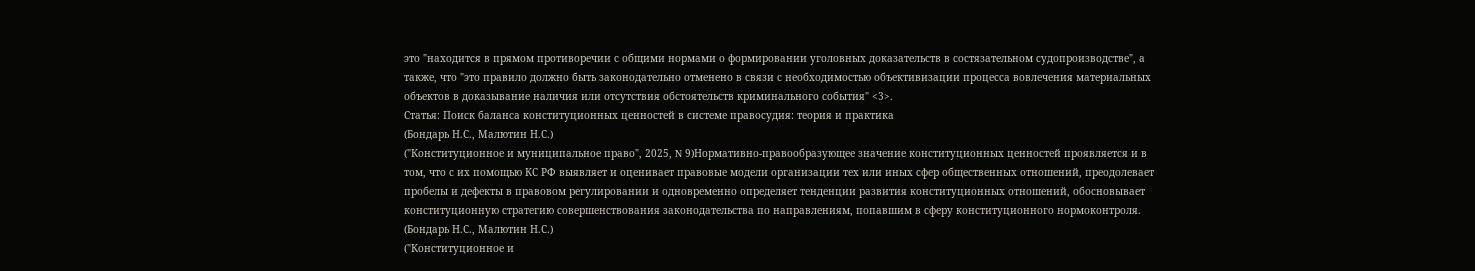это "находится в прямом противоречии с общими нормами о формировании уголовных доказательств в состязательном судопроизводстве", а также, что "это правило должно быть законодательно отменено в связи с необходимостью объективизации процесса вовлечения материальных объектов в доказывание наличия или отсутствия обстоятельств криминального события" <3>.
Статья: Поиск баланса конституционных ценностей в системе правосудия: теория и практика
(Бондарь Н.С., Малютин Н.С.)
("Конституционное и муниципальное право", 2025, N 9)Нормативно-правообразующее значение конституционных ценностей проявляется и в том, что с их помощью КС РФ выявляет и оценивает правовые модели организации тех или иных сфер общественных отношений, преодолевает пробелы и дефекты в правовом регулировании и одновременно определяет тенденции развития конституционных отношений, обосновывает конституционную стратегию совершенствования законодательства по направлениям, попавшим в сферу конституционного нормоконтроля.
(Бондарь Н.С., Малютин Н.С.)
("Конституционное и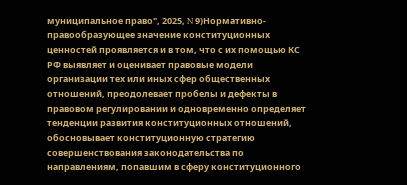муниципальное право", 2025, N 9)Нормативно-правообразующее значение конституционных ценностей проявляется и в том, что с их помощью КС РФ выявляет и оценивает правовые модели организации тех или иных сфер общественных отношений, преодолевает пробелы и дефекты в правовом регулировании и одновременно определяет тенденции развития конституционных отношений, обосновывает конституционную стратегию совершенствования законодательства по направлениям, попавшим в сферу конституционного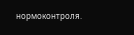нормоконтроля.